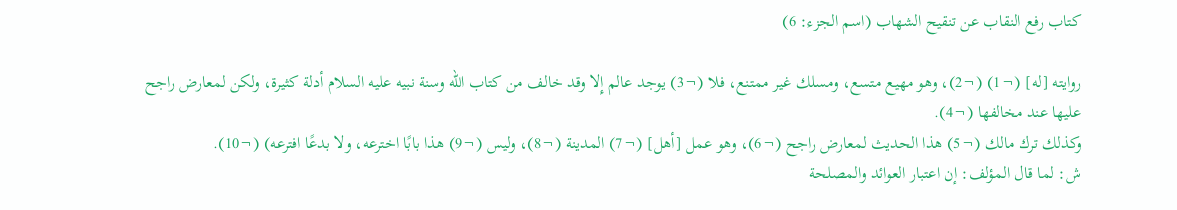كتاب رفع النقاب عن تنقيح الشهاب (اسم الجزء: 6)

روايته [له] (¬1) (¬2)، وهو مهيع متسع، ومسلك غير ممتنع، فلا (¬3) يوجد عالم إِلا وقد خالف من كتاب الله وسنة نبيه عليه السلام أدلة كثيرة، ولكن لمعارض راجح عليها عند مخالفها (¬4).
وكذلك ترك مالك (¬5) هذا الحديث لمعارض راجح (¬6)، وهو عمل [أهل] (¬7) المدينة (¬8)، وليس (¬9) هذا بابًا اخترعه، ولا بدعًا افترعه) (¬10).
ش: لما قال المؤلف: إن اعتبار العوائد والمصلحة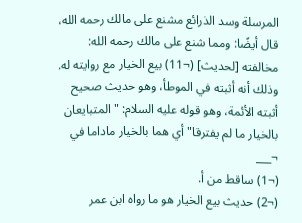المرسلة وسد الذرائع مشنع على مالك رحمه الله، قال أيضًا: ومما شنع على مالك رحمه الله: مخالفته [لحديث] (¬11) بيع الخيار مع روايته له.
وذلك أنه أثبته في الموطأ، وهو حديث صحيح أثبته الأئمة، وهو قوله عليه السلام: "المتبايعان بالخيار ما لم يفترقا" أي هما بالخيار ماداما في
¬___
(¬1) ساقط من أ.
(¬2) حديث بيع الخيار هو ما رواه ابن عمر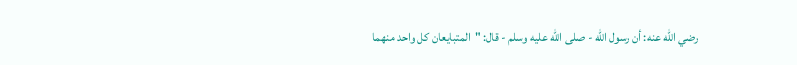رضي الله عنه: أن رسول الله - صلى الله عليه وسلم - قال: "المتبايعان كل واحد منهما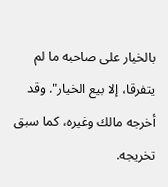بالخيار على صاحبه ما لم يتفرقا، إلا بيع الخيار". وقد أخرجه مالك وغيره، كما سبق تخريجه.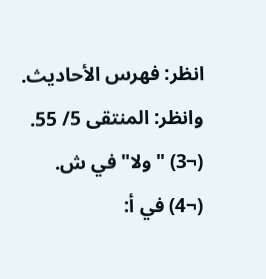انظر: فهرس الأحاديث. وانظر: المنتقى 5/ 55.
(¬3) "ولا" في ش.
(¬4) في أ: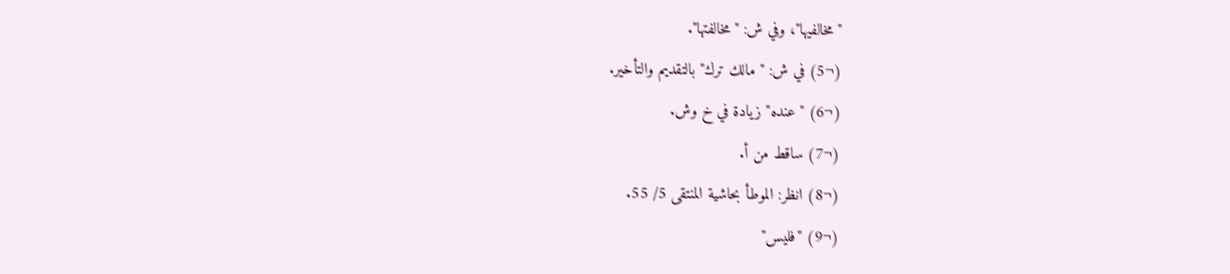"مخالفيها"، وفي ش: "مخالفتها".
(¬5) في ش: "مالك ترك" بالتقديم والتأخير.
(¬6) "عنده" زيادة في خ وش.
(¬7) ساقط من أ.
(¬8) انظر: الموطأ بحاشية المنتقى 5/ 55.
(¬9) "فليس"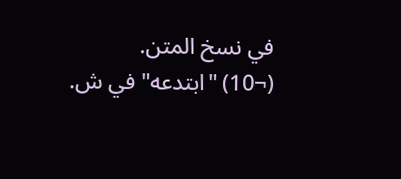في نسخ المتن.
(¬10) "ابتدعه" في ش.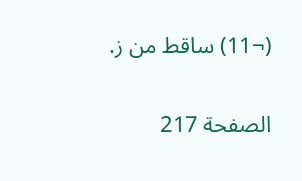(¬11) ساقط من ز.

الصفحة 217